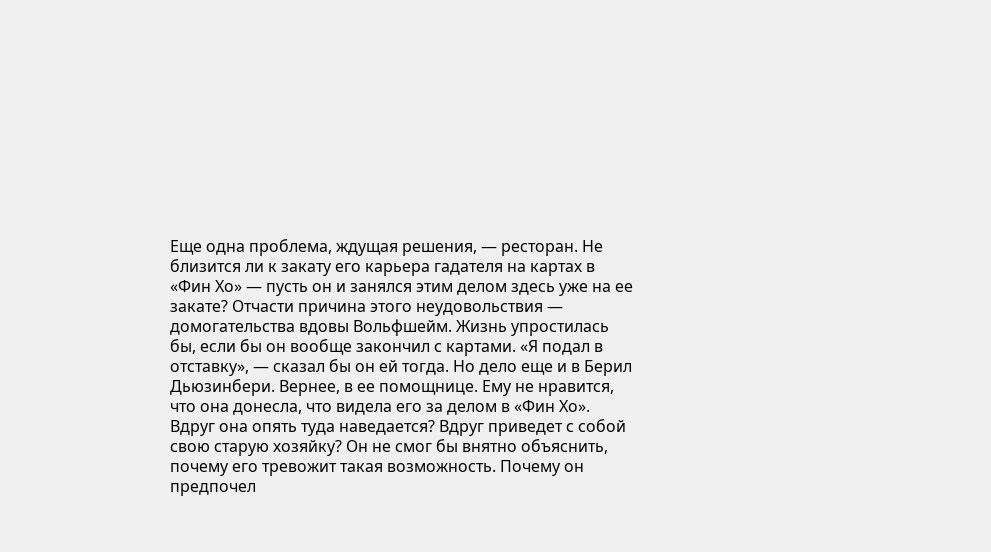Еще одна проблема, ждущая решения, — ресторан. Не близится ли к закату его карьера гадателя на картах в «Фин Хо» — пусть он и занялся этим делом здесь уже на ее закате? Отчасти причина этого неудовольствия — домогательства вдовы Вольфшейм. Жизнь упростилась бы, если бы он вообще закончил с картами. «Я подал в отставку», — сказал бы он ей тогда. Но дело еще и в Берил Дьюзинбери. Вернее, в ее помощнице. Ему не нравится, что она донесла, что видела его за делом в «Фин Хо». Вдруг она опять туда наведается? Вдруг приведет с собой свою старую хозяйку? Он не смог бы внятно объяснить, почему его тревожит такая возможность. Почему он предпочел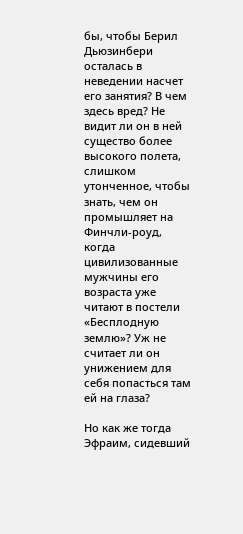бы, чтобы Берил Дьюзинбери осталась в неведении насчет его занятия? В чем здесь вред? Не видит ли он в ней существо более высокого полета, слишком утонченное, чтобы знать, чем он промышляет на Финчли-роуд, когда цивилизованные мужчины его возраста уже читают в постели «Бесплодную землю»? Уж не считает ли он унижением для себя попасться там ей на глаза?

Но как же тогда Эфраим, сидевший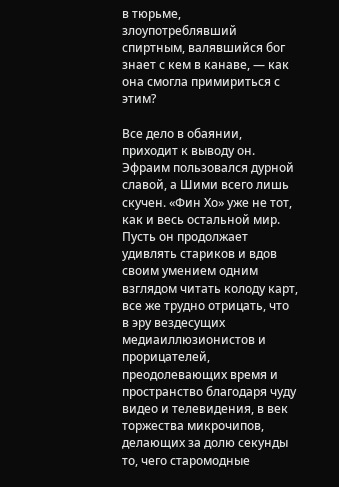в тюрьме, злоупотреблявший спиртным, валявшийся бог знает с кем в канаве, — как она смогла примириться с этим?

Все дело в обаянии, приходит к выводу он. Эфраим пользовался дурной славой, а Шими всего лишь скучен. «Фин Хо» уже не тот, как и весь остальной мир. Пусть он продолжает удивлять стариков и вдов своим умением одним взглядом читать колоду карт, все же трудно отрицать, что в эру вездесущих медиаиллюзионистов и прорицателей, преодолевающих время и пространство благодаря чуду видео и телевидения, в век торжества микрочипов, делающих за долю секунды то, чего старомодные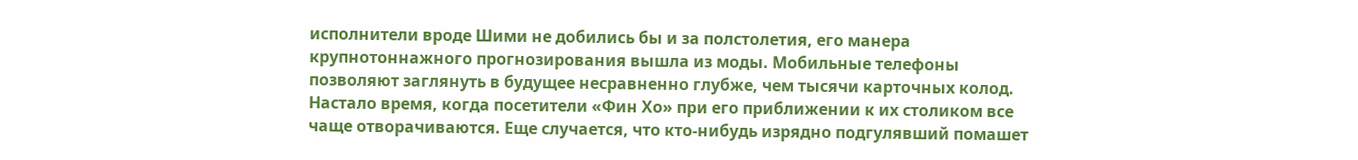исполнители вроде Шими не добились бы и за полстолетия, его манера крупнотоннажного прогнозирования вышла из моды. Мобильные телефоны позволяют заглянуть в будущее несравненно глубже, чем тысячи карточных колод. Настало время, когда посетители «Фин Хо» при его приближении к их столиком все чаще отворачиваются. Еще случается, что кто-нибудь изрядно подгулявший помашет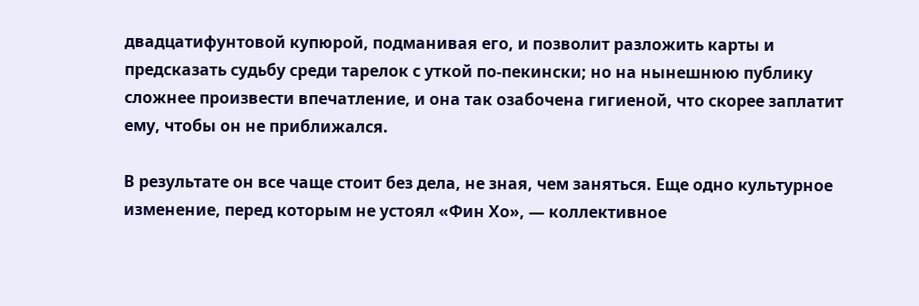двадцатифунтовой купюрой, подманивая его, и позволит разложить карты и предсказать судьбу среди тарелок с уткой по-пекински; но на нынешнюю публику сложнее произвести впечатление, и она так озабочена гигиеной, что скорее заплатит ему, чтобы он не приближался.

В результате он все чаще стоит без дела, не зная, чем заняться. Еще одно культурное изменение, перед которым не устоял «Фин Хо», — коллективное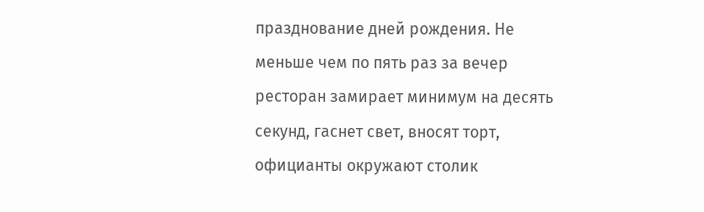празднование дней рождения. Не меньше чем по пять раз за вечер ресторан замирает минимум на десять секунд, гаснет свет, вносят торт, официанты окружают столик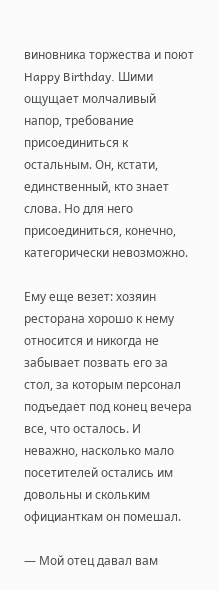виновника торжества и поют Happy Birthday. Шими ощущает молчаливый напор, требование присоединиться к остальным. Он, кстати, единственный, кто знает слова. Но для него присоединиться, конечно, категорически невозможно.

Ему еще везет: хозяин ресторана хорошо к нему относится и никогда не забывает позвать его за стол, за которым персонал подъедает под конец вечера все, что осталось. И неважно, насколько мало посетителей остались им довольны и скольким официанткам он помешал.

— Мой отец давал вам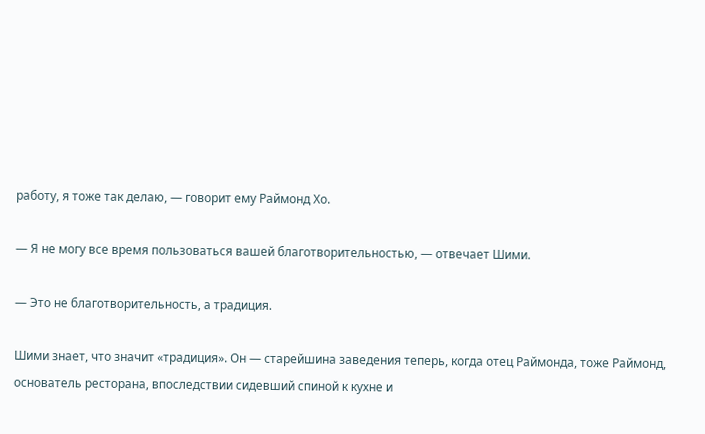работу, я тоже так делаю, — говорит ему Раймонд Хо.

— Я не могу все время пользоваться вашей благотворительностью, — отвечает Шими.

— Это не благотворительность, а традиция.

Шими знает, что значит «традиция». Он — старейшина заведения теперь, когда отец Раймонда, тоже Раймонд, основатель ресторана, впоследствии сидевший спиной к кухне и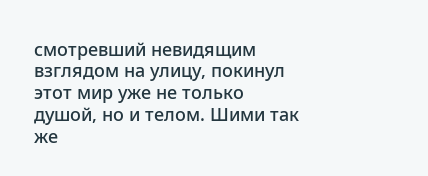смотревший невидящим взглядом на улицу, покинул этот мир уже не только душой, но и телом. Шими так же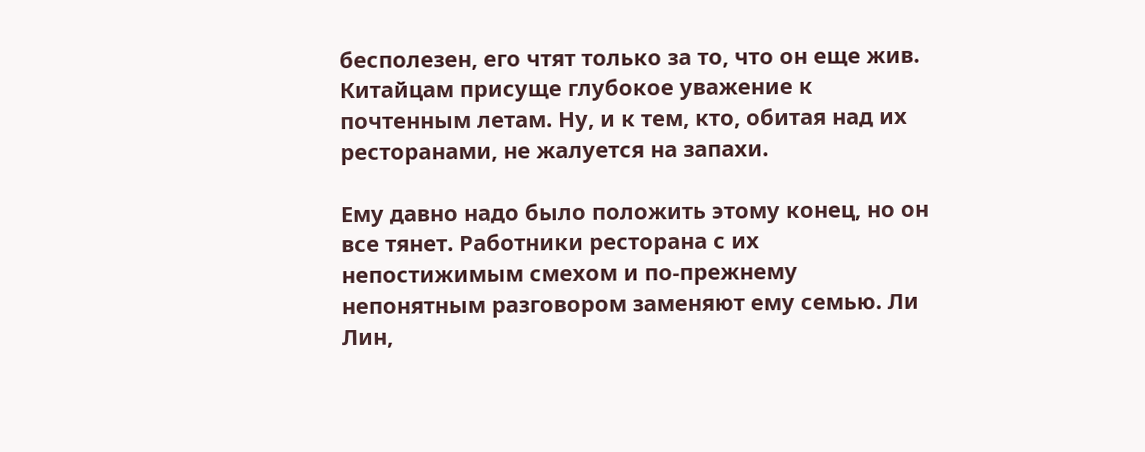бесполезен, его чтят только за то, что он еще жив. Китайцам присуще глубокое уважение к почтенным летам. Ну, и к тем, кто, обитая над их ресторанами, не жалуется на запахи.

Ему давно надо было положить этому конец, но он все тянет. Работники ресторана с их непостижимым смехом и по-прежнему непонятным разговором заменяют ему семью. Ли Лин,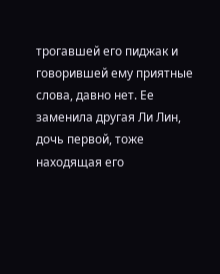трогавшей его пиджак и говорившей ему приятные слова, давно нет. Ее заменила другая Ли Лин, дочь первой, тоже находящая его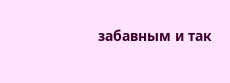забавным и так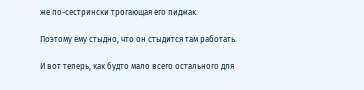же по-сестрински трогающая его пиджак.

Поэтому ему стыдно, что он стыдится там работать.

И вот теперь, как будто мало всего остального для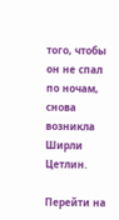того, чтобы он не спал по ночам, снова возникла Ширли Цетлин.

Перейти на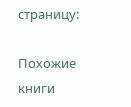страницу:

Похожие книги